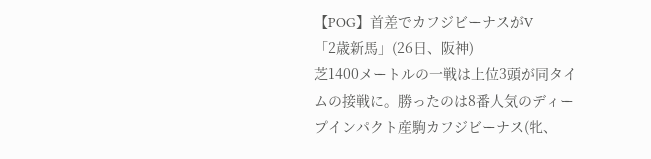【POG】首差でカフジビーナスがV
「2歳新馬」(26日、阪神)
芝1400メートルの一戦は上位3頭が同タイムの接戦に。勝ったのは8番人気のディープインパクト産駒カフジビーナス(牝、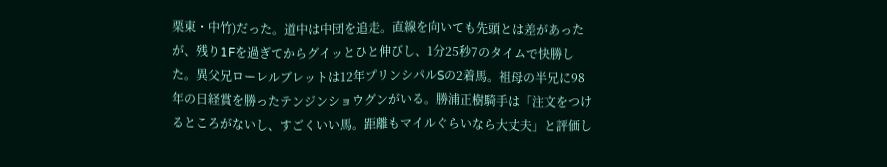栗東・中竹)だった。道中は中団を追走。直線を向いても先頭とは差があったが、残り1Fを過ぎてからグイッとひと伸びし、1分25秒7のタイムで快勝した。異父兄ローレルブレットは12年プリンシパルSの2着馬。祖母の半兄に98年の日経賞を勝ったテンジンショウグンがいる。勝浦正樹騎手は「注文をつけるところがないし、すごくいい馬。距離もマイルぐらいなら大丈夫」と評価し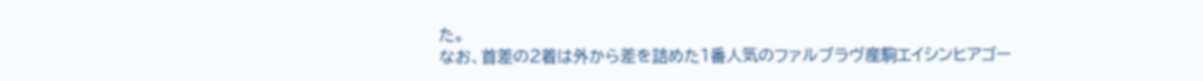た。
なお、首差の2着は外から差を詰めた1番人気のファルブラヴ産駒エイシンヒアゴー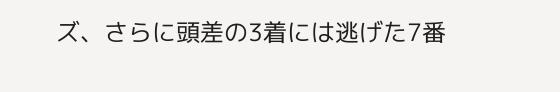ズ、さらに頭差の3着には逃げた7番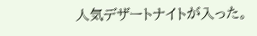人気デザートナイトが入った。